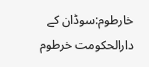خارطوم:سوڈان کے دارالحکومت خرطوم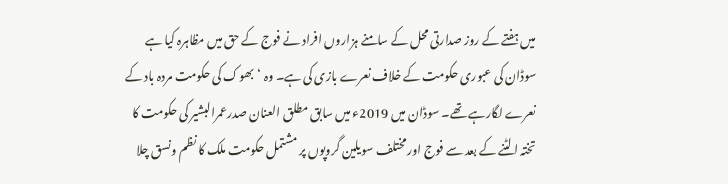میں ہفتے کے روز صدارتی محل کے سامنے ہزاروں افراد نے فوج کے حق میں مظاہرہ کیا ہے سوڈان کی عبوری حکومت کے خلاف نعرے بازی کی ہے۔ وہ ‘بھوک کی حکومت مردہ باد کے نعرے لگارہے تھے۔ سوڈان میں 2019ء میں سابق مطلق العنان صدرعمرالبشیر کی حکومت کا تختہ الٹنے کے بعد سے فوج اور مختلف سویلین گروپوں پر مشتمل حکومت ملک کا نظم ونسق چلا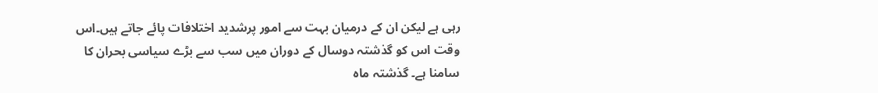رہی ہے لیکن ان کے درمیان بہت سے امور پرشدید اختلافات پائے جاتے ہیں۔اس وقت اس کو گذشتہ دوسال کے دوران میں سب سے بڑے سیاسی بحران کا سامنا ہے۔ گذشتہ ماہ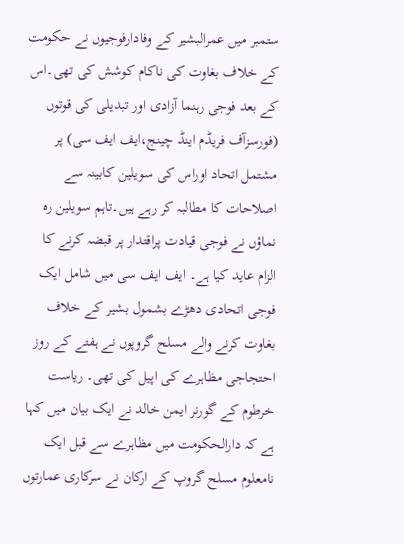ستمبر میں عمرالبشیر کے وفادارفوجیوں نے حکومت کے خلاف بغاوت کی ناکام کوشش کی تھی۔اس کے بعد فوجی رہنما آزادی اور تبدیلی کی قوتوں (فورسزآف فریڈم اینڈ چینج،ایف ایف سی) پر مشتمل اتحاد اوراس کی سویلین کابینہ سے اصلاحات کا مطالبہ کر رہے ہیں۔تاہم سویلین رہ نماؤں نے فوجی قیادت پراقتدار پر قبضہ کرنے کا الزام عاید کیا ہے۔ ایف ایف سی میں شامل ایک فوجی اتحادی دھڑے بشمول بشیر کے خلاف بغاوت کرنے والے مسلح گروپوں نے ہفتے کے روز احتجاجی مظاہرے کی اپیل کی تھی۔ ریاست خرطوم کے گورنر ایمن خالد نے ایک بیان میں کہا ہے کہ دارالحکومت میں مظاہرے سے قبل ایک نامعلوم مسلح گروپ کے ارکان نے سرکاری عمارتوں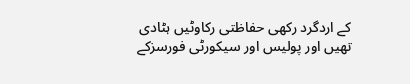کے اردگرد رکھی حفاظتی رکاوٹیں ہٹادی تھیں اور پولیس اور سیکورٹی فورسزکے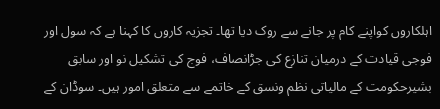اہلکاروں کواپنے کام پر جانے سے روک دیا تھا۔ تجزیہ کاروں کا کہنا ہے کہ سول اور فوجی قیادت کے درمیان تنازع کی جڑانصاف، فوج کی تشکیل نو اور سابق بشیرحکومت کے مالیاتی نظم ونسق کے خاتمے سے متعلق امور ہیں۔ سوڈان کے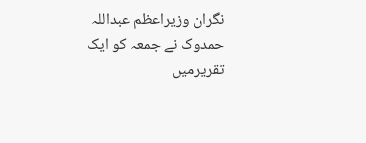نگران وزیراعظم عبداللہ حمدوک نے جمعہ کو ایک تقریرمیں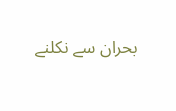بحران سے نکلنے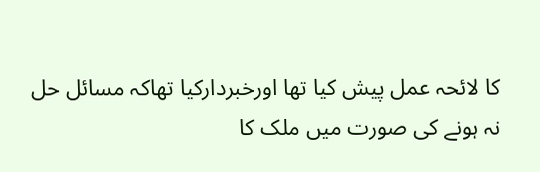کا لائحہ عمل پیش کیا تھا اورخبردارکیا تھاکہ مسائل حل نہ ہونے کی صورت میں ملک کا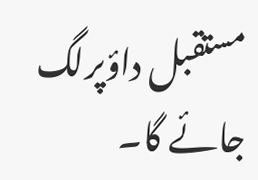مستقبل داؤپرلگ جائے گا۔